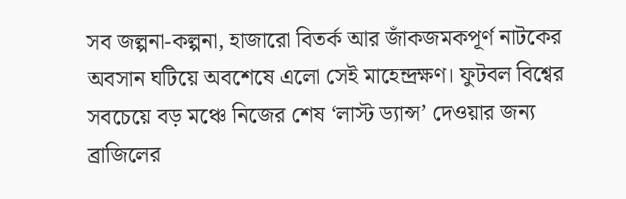সব জল্পনা-কল্পনা, হাজারো বিতর্ক আর জাঁকজমকপূর্ণ নাটকের অবসান ঘটিয়ে অবশেষে এলো সেই মাহেন্দ্রক্ষণ। ফুটবল বিশ্বের সবচেয়ে বড় মঞ্চে নিজের শেষ ‘লাস্ট ড্যান্স’ দেওয়ার জন্য ব্রাজিলের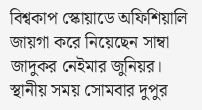বিশ্বকাপ স্কোয়াডে অফিশিয়ালি জায়গা করে নিয়েছেন সাম্বা জাদুকর নেইমার জুনিয়র।
স্থানীয় সময় সোমবার দুপুর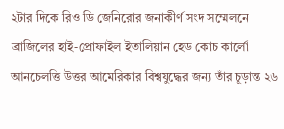২টার দিকে রিও ডি জেনিরোর জনাকীর্ণ সংদ সম্মেলনে ব্রাজিলের হাই-প্রোফাইল ইতালিয়ান হেড কোচ কার্লো আনচেলত্তি উত্তর আমেরিকার বিশ্বযুদ্ধের জন্য তাঁর চূড়ান্ত ২৬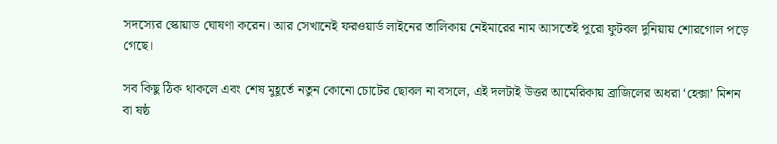সদস্যের স্কোয়াড ঘোষণা করেন। আর সেখানেই ফরওয়ার্ড লাইনের তালিকায় নেইমারের নাম আসতেই পুরো ফুটবল দুনিয়ায় শোরগোল পড়ে গেছে।

সব কিছু ঠিক থাকলে এবং শেষ মুহূর্তে নতুন কোনো চোটের ছোবল না বসলে, এই দলটাই উত্তর আমেরিকায় ব্রাজিলের অধরা ‘হেক্সা’ মিশন বা ষষ্ঠ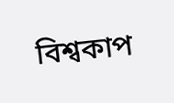বিশ্বকাপ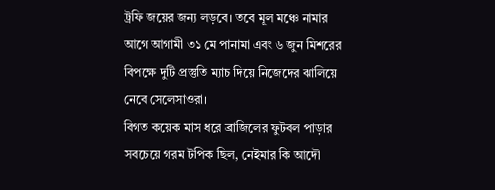ট্রফি জয়ের জন্য লড়বে। তবে মূল মঞ্চে নামার আগে আগামী ৩১ মে পানামা এবং ৬ জুন মিশরের বিপক্ষে দুটি প্রস্তুতি ম্যাচ দিয়ে নিজেদের ঝালিয়ে নেবে সেলেসাওরা।
বিগত কয়েক মাস ধরে ব্রাজিলের ফুটবল পাড়ার সবচেয়ে গরম টপিক ছিল, নেইমার কি আদৌ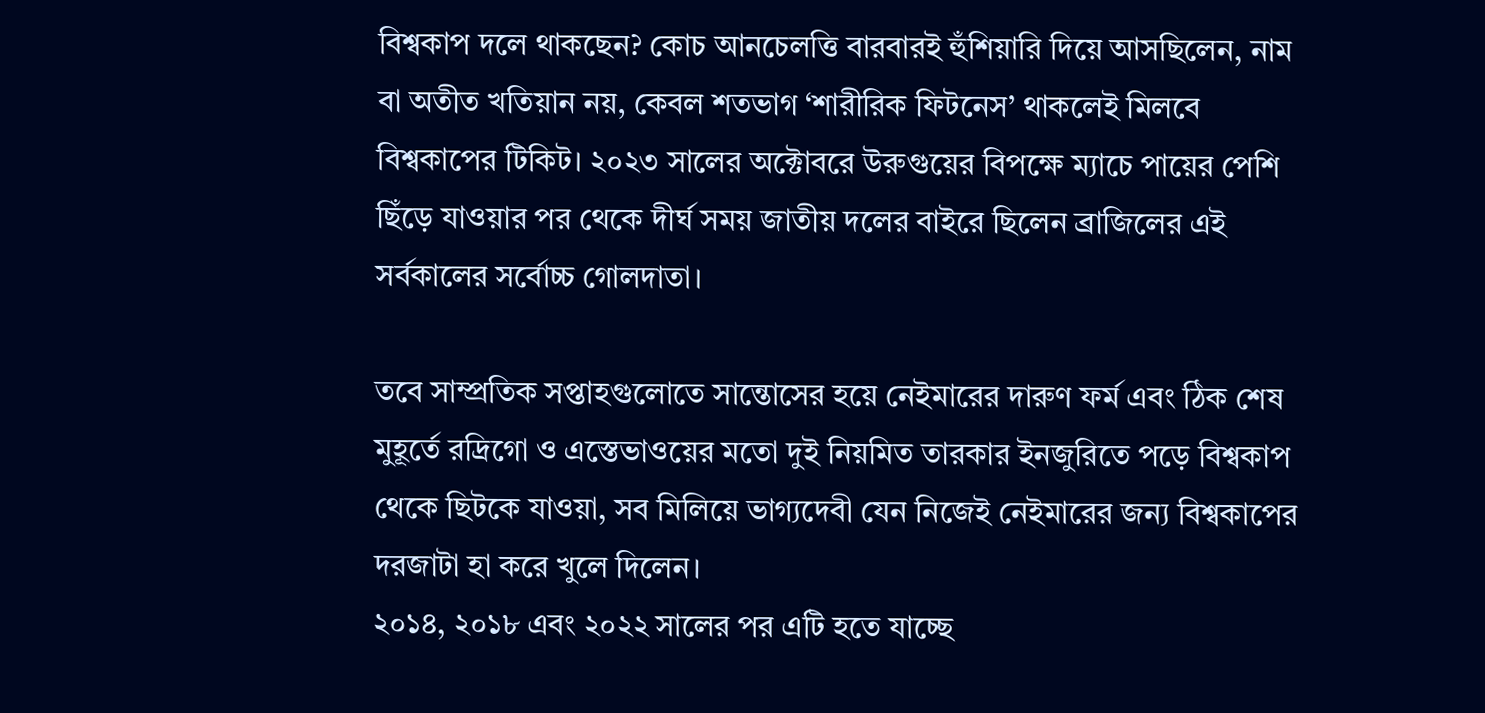বিশ্বকাপ দলে থাকছেন? কোচ আনচেলত্তি বারবারই হুঁশিয়ারি দিয়ে আসছিলেন, নাম বা অতীত খতিয়ান নয়, কেবল শতভাগ ‘শারীরিক ফিটনেস’ থাকলেই মিলবে বিশ্বকাপের টিকিট। ২০২৩ সালের অক্টোবরে উরুগুয়ের বিপক্ষে ম্যাচে পায়ের পেশি ছিঁড়ে যাওয়ার পর থেকে দীর্ঘ সময় জাতীয় দলের বাইরে ছিলেন ব্রাজিলের এই সর্বকালের সর্বোচ্চ গোলদাতা।

তবে সাম্প্রতিক সপ্তাহগুলোতে সান্তোসের হয়ে নেইমারের দারুণ ফর্ম এবং ঠিক শেষ মুহূর্তে রদ্রিগো ও এস্তেভাওয়ের মতো দুই নিয়মিত তারকার ইনজুরিতে পড়ে বিশ্বকাপ থেকে ছিটকে যাওয়া, সব মিলিয়ে ভাগ্যদেবী যেন নিজেই নেইমারের জন্য বিশ্বকাপের দরজাটা হা করে খুলে দিলেন।
২০১৪, ২০১৮ এবং ২০২২ সালের পর এটি হতে যাচ্ছে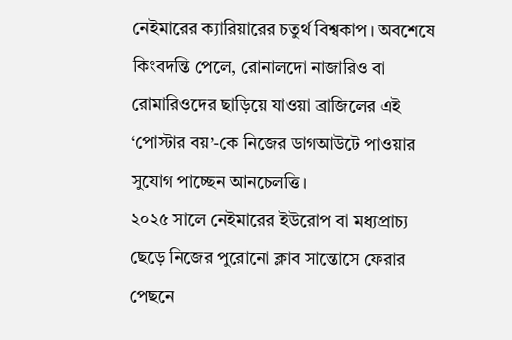নেইমারের ক্যারিয়ারের চতুর্থ বিশ্বকাপ। অবশেষে কিংবদন্তি পেলে, রোনালদো নাজারিও বা রোমারিওদের ছাড়িয়ে যাওয়া ব্রাজিলের এই ‘পোস্টার বয়’-কে নিজের ডাগআউটে পাওয়ার সুযোগ পাচ্ছেন আনচেলত্তি।
২০২৫ সালে নেইমারের ইউরোপ বা মধ্যপ্রাচ্য ছেড়ে নিজের পুরোনো ক্লাব সান্তোসে ফেরার পেছনে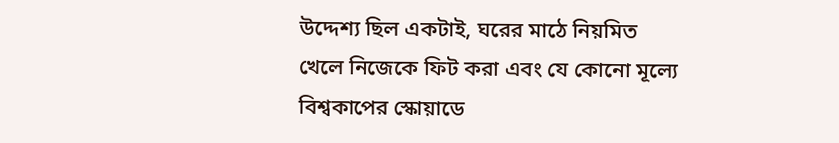উদ্দেশ্য ছিল একটাই, ঘরের মাঠে নিয়মিত খেলে নিজেকে ফিট করা এবং যে কোনো মূল্যে বিশ্বকাপের স্কোয়াডে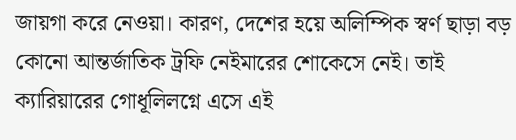জায়গা করে নেওয়া। কারণ, দেশের হয়ে অলিম্পিক স্বর্ণ ছাড়া বড় কোনো আন্তর্জাতিক ট্রফি নেইমারের শোকেসে নেই। তাই ক্যারিয়ারের গোধূলিলগ্নে এসে এই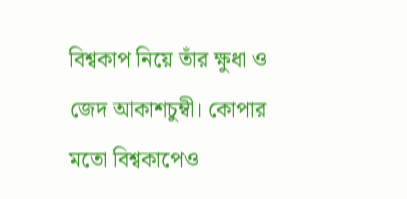বিশ্বকাপ নিয়ে তাঁর ক্ষুধা ও জেদ আকাশচুম্বী। কোপার মতো বিশ্বকাপেও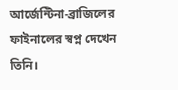আর্জেন্টিনা-ব্রাজিলের ফাইনালের স্বপ্ন দেখেন তিনি।